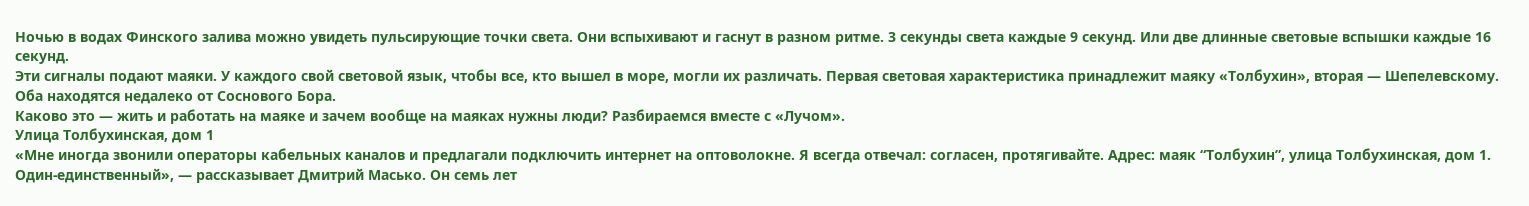Ночью в водах Финского залива можно увидеть пульсирующие точки света. Они вспыхивают и гаснут в разном ритме. 3 секунды света каждые 9 секунд. Или две длинные световые вспышки каждые 16 секунд.
Эти сигналы подают маяки. У каждого свой световой язык, чтобы все, кто вышел в море, могли их различать. Первая световая характеристика принадлежит маяку «Толбухин», вторая — Шепелевскому. Оба находятся недалеко от Соснового Бора.
Каково это — жить и работать на маяке и зачем вообще на маяках нужны люди? Разбираемся вместе с «Лучом».
Улица Толбухинская, дом 1
«Мне иногда звонили операторы кабельных каналов и предлагали подключить интернет на оптоволокне. Я всегда отвечал: согласен, протягивайте. Адрес: маяк “Толбухин”, улица Толбухинская, дом 1. Один-единственный», — рассказывает Дмитрий Масько. Он семь лет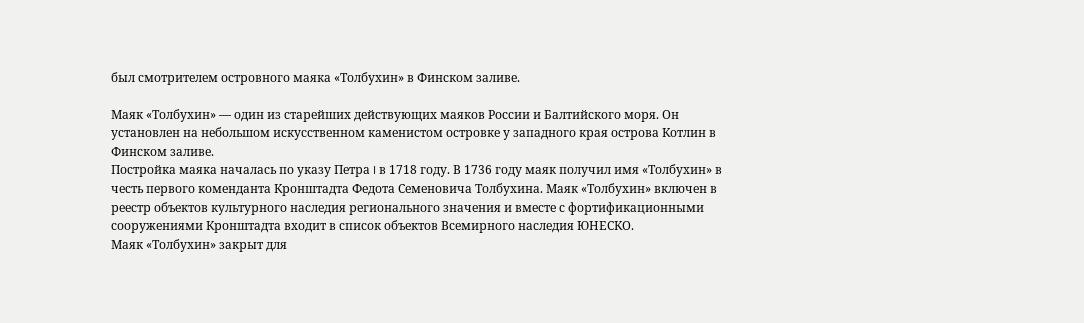был смотрителем островного маяка «Толбухин» в Финском заливе.

Маяк «Толбухин» — один из старейших действующих маяков России и Балтийского моря. Он установлен на небольшом искусственном каменистом островке у западного края острова Котлин в Финском заливе.
Постройка маяка началась по указу Петра I в 1718 году. В 1736 году маяк получил имя «Толбухин» в честь первого коменданта Кронштадта Федота Семеновича Толбухина. Маяк «Толбухин» включен в реестр объектов культурного наследия регионального значения и вместе с фортификационными сооружениями Кронштадта входит в список объектов Всемирного наследия ЮНЕСКО.
Маяк «Толбухин» закрыт для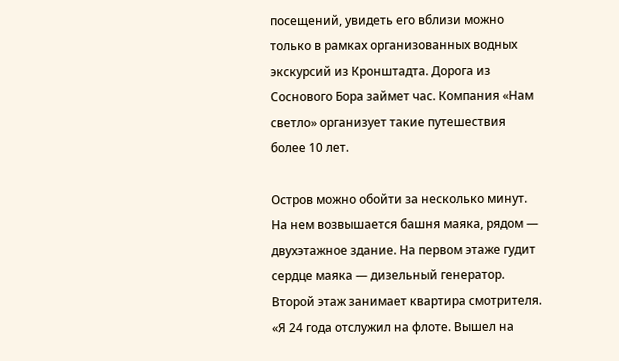посещений, увидеть его вблизи можно только в рамках организованных водных экскурсий из Кронштадта. Дорога из Соснового Бора займет час. Компания «Нам светло» организует такие путешествия более 10 лет.

Остров можно обойти за несколько минут. На нем возвышается башня маяка, рядом — двухэтажное здание. На первом этаже гудит сердце маяка — дизельный генератор. Второй этаж занимает квартира смотрителя.
«Я 24 года отслужил на флоте. Вышел на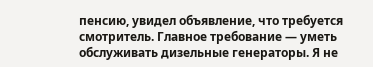пенсию, увидел объявление, что требуется смотритель. Главное требование — уметь обслуживать дизельные генераторы. Я не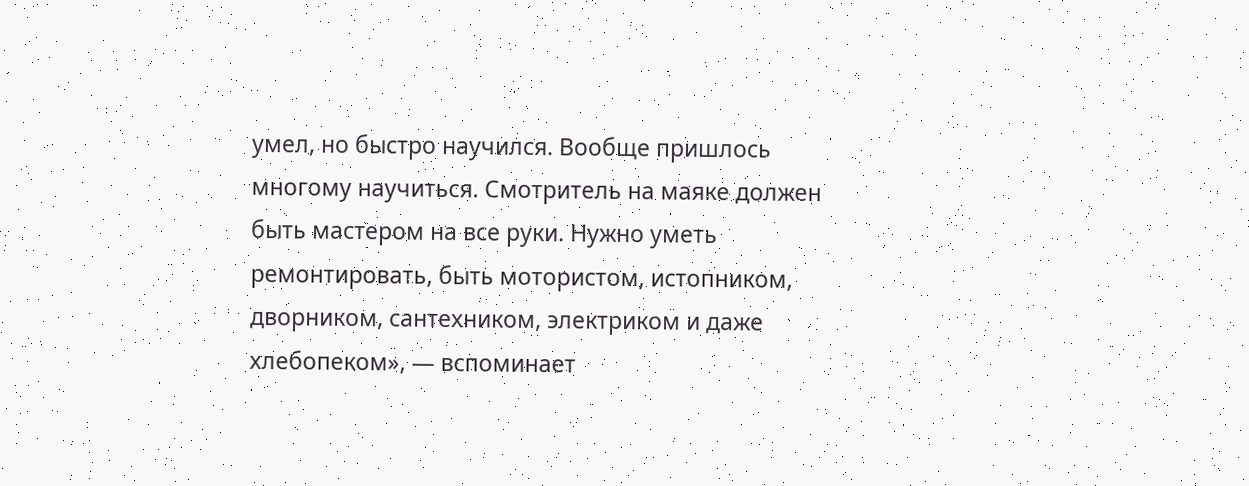умел, но быстро научился. Вообще пришлось многому научиться. Смотритель на маяке должен быть мастером на все руки. Нужно уметь ремонтировать, быть мотористом, истопником, дворником, сантехником, электриком и даже хлебопеком», — вспоминает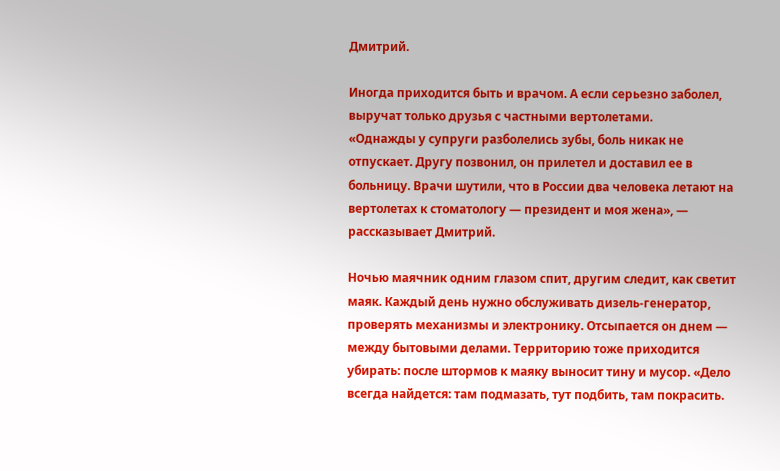Дмитрий.

Иногда приходится быть и врачом. А если серьезно заболел, выручат только друзья с частными вертолетами.
«Однажды у супруги разболелись зубы, боль никак не отпускает. Другу позвонил, он прилетел и доставил ее в больницу. Врачи шутили, что в России два человека летают на вертолетах к стоматологу — президент и моя жена», — рассказывает Дмитрий.

Ночью маячник одним глазом спит, другим следит, как светит маяк. Каждый день нужно обслуживать дизель-генератор, проверять механизмы и электронику. Отсыпается он днем — между бытовыми делами. Территорию тоже приходится убирать: после штормов к маяку выносит тину и мусор. «Дело всегда найдется: там подмазать, тут подбить, там покрасить.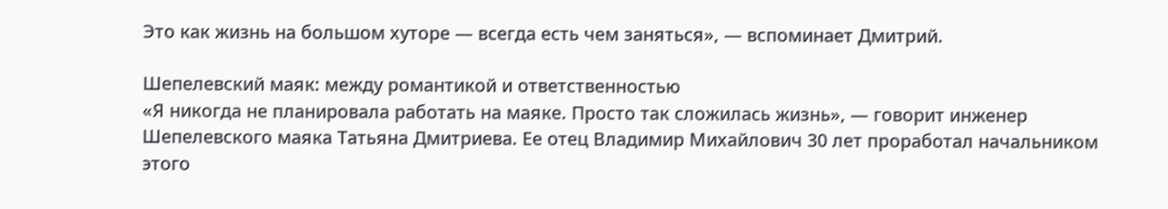Это как жизнь на большом хуторе — всегда есть чем заняться», — вспоминает Дмитрий.

Шепелевский маяк: между романтикой и ответственностью
«Я никогда не планировала работать на маяке. Просто так сложилась жизнь», — говорит инженер Шепелевского маяка Татьяна Дмитриева. Ее отец Владимир Михайлович 30 лет проработал начальником этого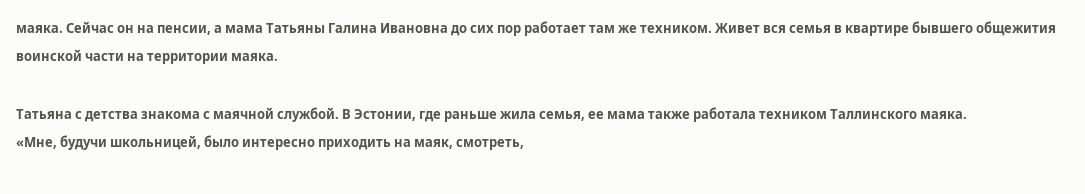маяка. Сейчас он на пенсии, а мама Татьяны Галина Ивановна до сих пор работает там же техником. Живет вся семья в квартире бывшего общежития воинской части на территории маяка.

Татьяна с детства знакома с маячной службой. В Эстонии, где раньше жила семья, ее мама также работала техником Таллинского маяка.
«Мне, будучи школьницей, было интересно приходить на маяк, смотреть,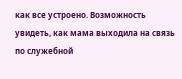как все устроено. Возможность увидеть, как мама выходила на связь по служебной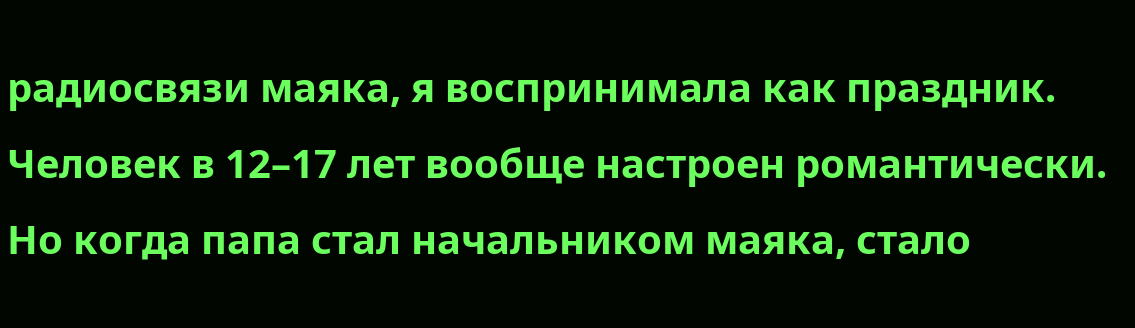радиосвязи маяка, я воспринимала как праздник. Человек в 12–17 лет вообще настроен романтически. Но когда папа стал начальником маяка, стало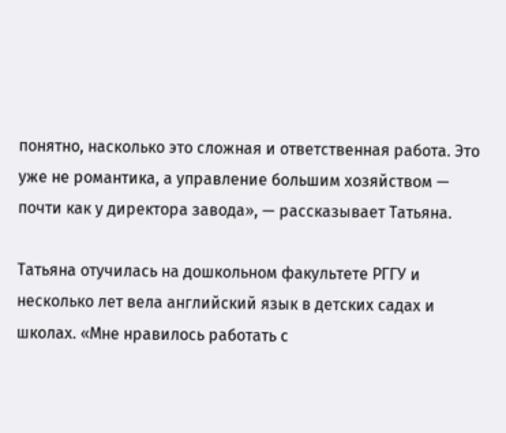понятно, насколько это сложная и ответственная работа. Это уже не романтика, а управление большим хозяйством — почти как у директора завода», — рассказывает Татьяна.

Татьяна отучилась на дошкольном факультете РГГУ и несколько лет вела английский язык в детских садах и школах. «Мне нравилось работать с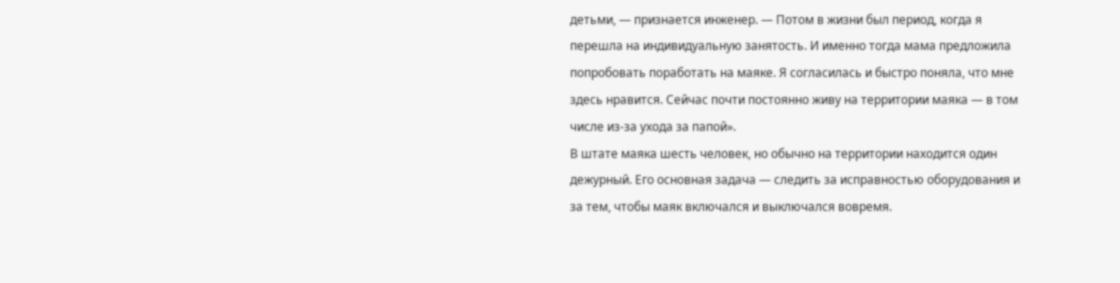детьми, — признается инженер. — Потом в жизни был период, когда я перешла на индивидуальную занятость. И именно тогда мама предложила попробовать поработать на маяке. Я согласилась и быстро поняла, что мне здесь нравится. Сейчас почти постоянно живу на территории маяка — в том числе из-за ухода за папой».
В штате маяка шесть человек, но обычно на территории находится один дежурный. Его основная задача — следить за исправностью оборудования и за тем, чтобы маяк включался и выключался вовремя.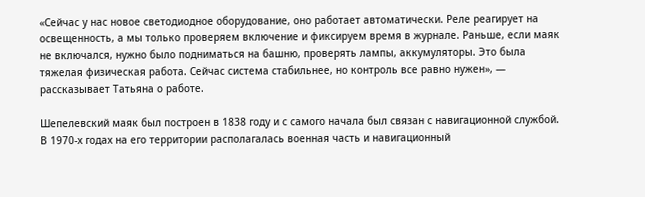«Сейчас у нас новое светодиодное оборудование, оно работает автоматически. Реле реагирует на освещенность, а мы только проверяем включение и фиксируем время в журнале. Раньше, если маяк не включался, нужно было подниматься на башню, проверять лампы, аккумуляторы. Это была тяжелая физическая работа. Сейчас система стабильнее, но контроль все равно нужен», — рассказывает Татьяна о работе.

Шепелевский маяк был построен в 1838 году и с самого начала был связан с навигационной службой. В 1970-х годах на его территории располагалась военная часть и навигационный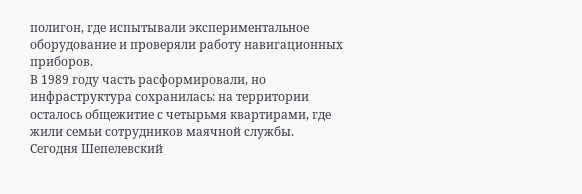полигон, где испытывали экспериментальное оборудование и проверяли работу навигационных приборов.
В 1989 году часть расформировали, но инфраструктура сохранилась: на территории осталось общежитие с четырьмя квартирами, где жили семьи сотрудников маячной службы.
Сегодня Шепелевский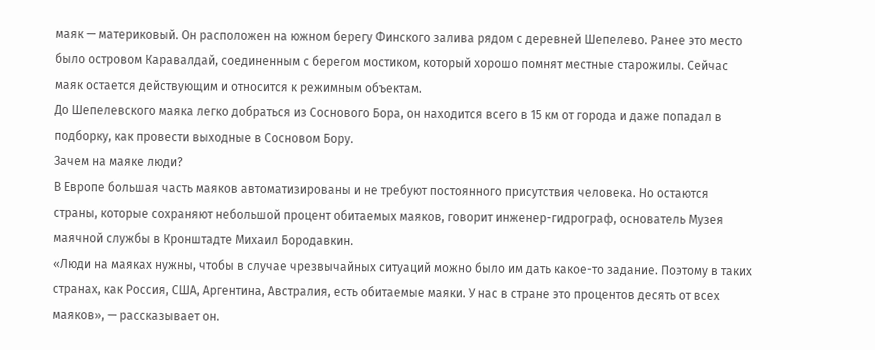маяк — материковый. Он расположен на южном берегу Финского залива рядом с деревней Шепелево. Ранее это место было островом Каравалдай, соединенным с берегом мостиком, который хорошо помнят местные старожилы. Сейчас маяк остается действующим и относится к режимным объектам.
До Шепелевского маяка легко добраться из Соснового Бора, он находится всего в 15 км от города и даже попадал в подборку, как провести выходные в Сосновом Бору.
Зачем на маяке люди?
В Европе большая часть маяков автоматизированы и не требуют постоянного присутствия человека. Но остаются страны, которые сохраняют небольшой процент обитаемых маяков, говорит инженер-гидрограф, основатель Музея маячной службы в Кронштадте Михаил Бородавкин.
«Люди на маяках нужны, чтобы в случае чрезвычайных ситуаций можно было им дать какое-то задание. Поэтому в таких странах, как Россия, США, Аргентина, Австралия, есть обитаемые маяки. У нас в стране это процентов десять от всех маяков», — рассказывает он.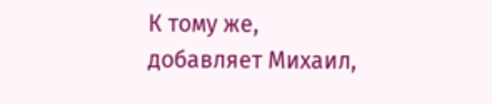К тому же, добавляет Михаил,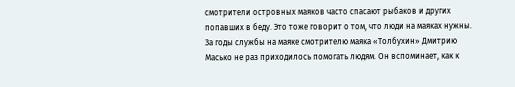смотрители островных маяков часто спасают рыбаков и других попавших в беду. Это тоже говорит о том, что люди на маяках нужны.
За годы службы на маяке смотрителю маяка «Толбухин» Дмитрию Масько не раз приходилось помогать людям. Он вспоминает, как к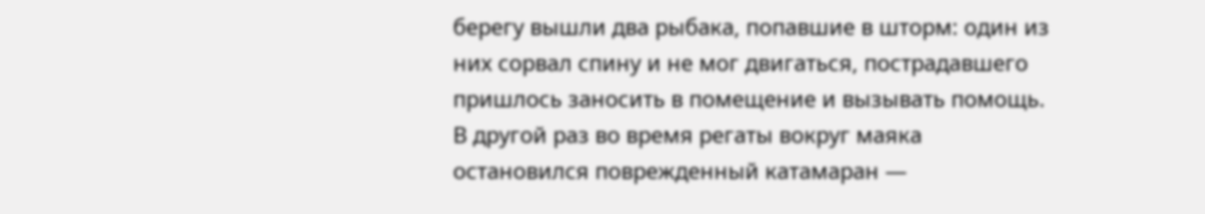берегу вышли два рыбака, попавшие в шторм: один из них сорвал спину и не мог двигаться, пострадавшего пришлось заносить в помещение и вызывать помощь.
В другой раз во время регаты вокруг маяка остановился поврежденный катамаран —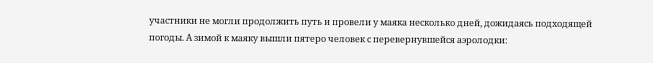участники не могли продолжить путь и провели у маяка несколько дней, дожидаясь подходящей погоды. А зимой к маяку вышли пятеро человек с перевернувшейся аэролодки: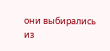они выбирались из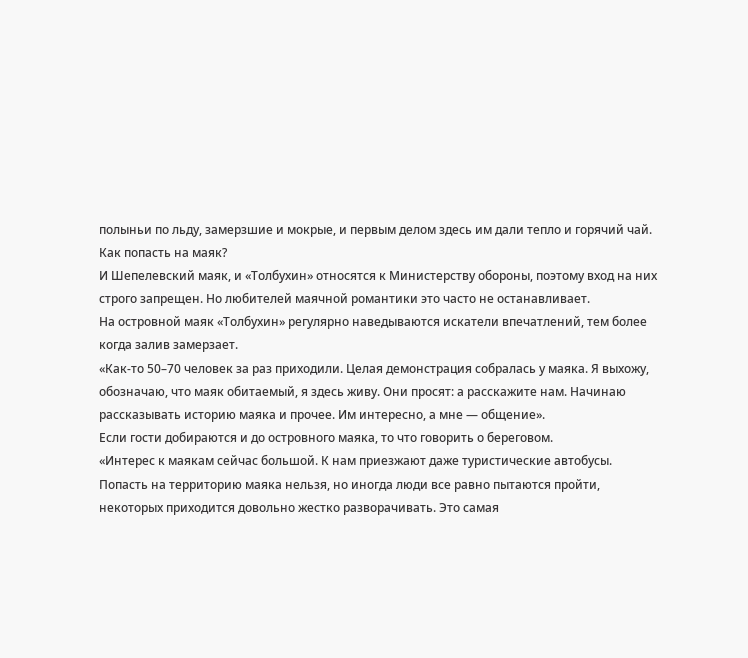полыньи по льду, замерзшие и мокрые, и первым делом здесь им дали тепло и горячий чай.
Как попасть на маяк?
И Шепелевский маяк, и «Толбухин» относятся к Министерству обороны, поэтому вход на них строго запрещен. Но любителей маячной романтики это часто не останавливает.
На островной маяк «Толбухин» регулярно наведываются искатели впечатлений, тем более когда залив замерзает.
«Как-то 50–70 человек за раз приходили. Целая демонстрация собралась у маяка. Я выхожу, обозначаю, что маяк обитаемый, я здесь живу. Они просят: а расскажите нам. Начинаю рассказывать историю маяка и прочее. Им интересно, а мне — общение».
Если гости добираются и до островного маяка, то что говорить о береговом.
«Интерес к маякам сейчас большой. К нам приезжают даже туристические автобусы. Попасть на территорию маяка нельзя, но иногда люди все равно пытаются пройти, некоторых приходится довольно жестко разворачивать. Это самая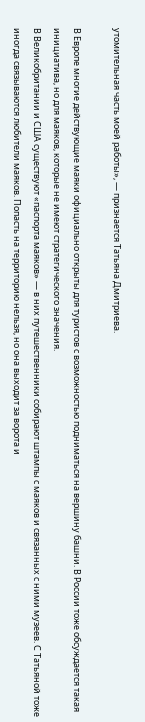утомительная часть моей работы», — признается Татьяна Дмитриева.

В Европе многие действующие маяки официально открыты для туристов с возможностью подниматься на вершину башни. В России тоже обсуждается такая инициатива, но для маяков, которые не имеют стратегического значения.
В Великобритании и США существуют «паспорта маяков» — в них путешественники собирают штампы с маяков и связанных с ними музеев. С Татьяной тоже иногда связываются любители маяков. Попасть на территорию нельзя, но она выходит за ворота и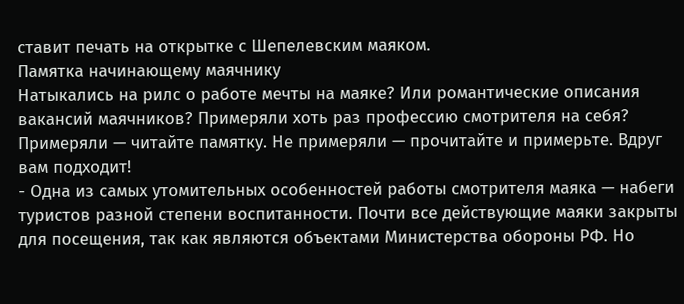ставит печать на открытке с Шепелевским маяком.
Памятка начинающему маячнику
Натыкались на рилс о работе мечты на маяке? Или романтические описания вакансий маячников? Примеряли хоть раз профессию смотрителя на себя?
Примеряли — читайте памятку. Не примеряли — прочитайте и примерьте. Вдруг вам подходит!
- Одна из самых утомительных особенностей работы смотрителя маяка — набеги туристов разной степени воспитанности. Почти все действующие маяки закрыты для посещения, так как являются объектами Министерства обороны РФ. Но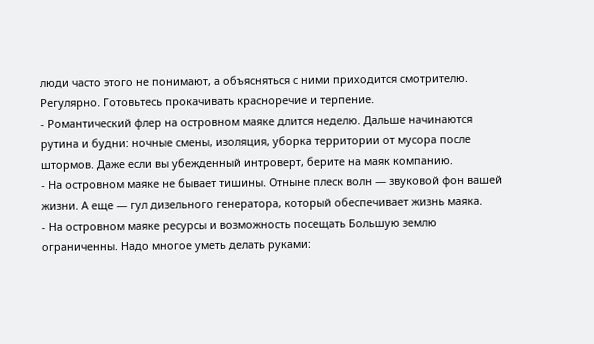люди часто этого не понимают, а объясняться с ними приходится смотрителю. Регулярно. Готовьтесь прокачивать красноречие и терпение.
- Романтический флер на островном маяке длится неделю. Дальше начинаются рутина и будни: ночные смены, изоляция, уборка территории от мусора после штормов. Даже если вы убежденный интроверт, берите на маяк компанию.
- На островном маяке не бывает тишины. Отныне плеск волн — звуковой фон вашей жизни. А еще — гул дизельного генератора, который обеспечивает жизнь маяка.
- На островном маяке ресурсы и возможность посещать Большую землю ограниченны. Надо многое уметь делать руками: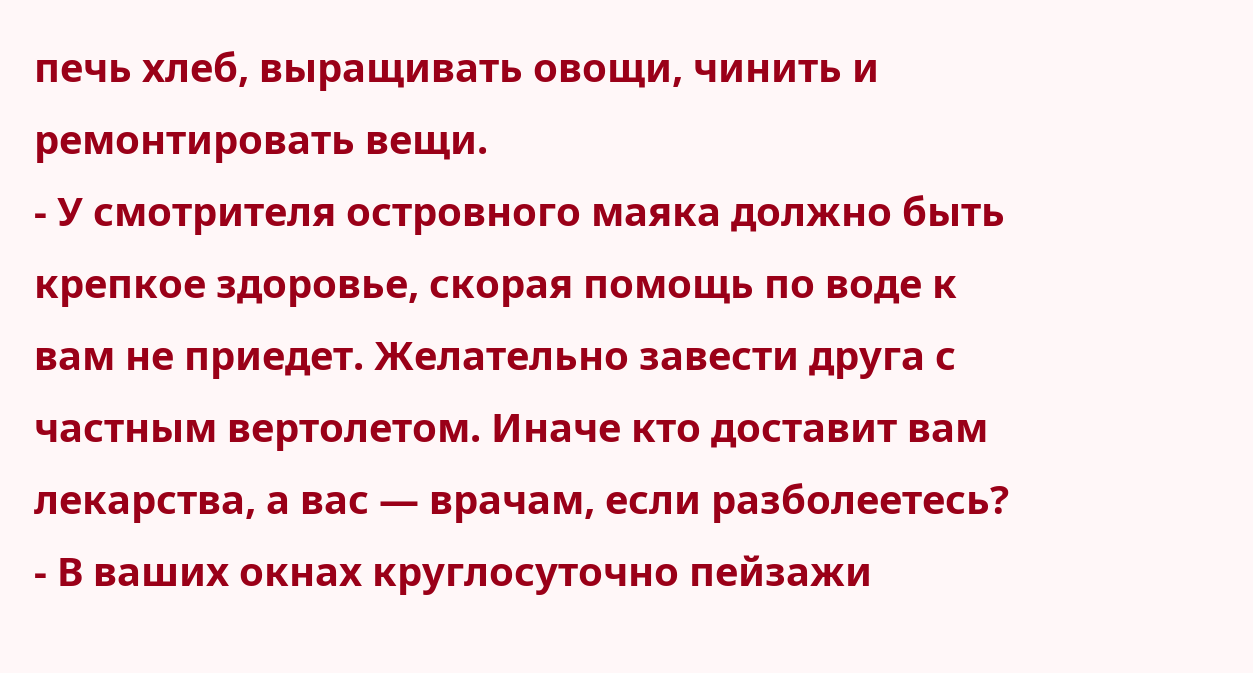печь хлеб, выращивать овощи, чинить и ремонтировать вещи.
- У смотрителя островного маяка должно быть крепкое здоровье, скорая помощь по воде к вам не приедет. Желательно завести друга с частным вертолетом. Иначе кто доставит вам лекарства, а вас — врачам, если разболеетесь?
- В ваших окнах круглосуточно пейзажи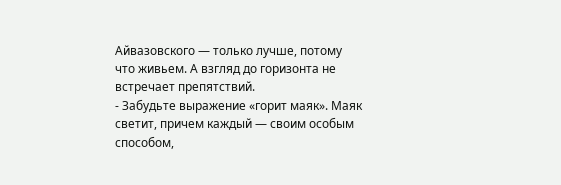Айвазовского — только лучше, потому что живьем. А взгляд до горизонта не встречает препятствий.
- Забудьте выражение «горит маяк». Маяк светит, причем каждый — своим особым способом,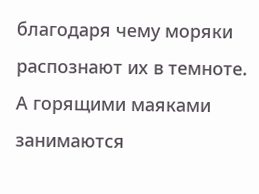благодаря чему моряки распознают их в темноте. А горящими маяками занимаются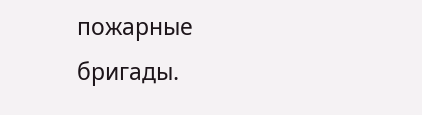пожарные бригады.